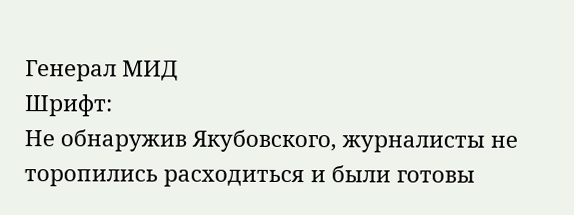Генерал МИД
Шрифт:
Не обнаружив Якубовского, журналисты не торопились расходиться и были готовы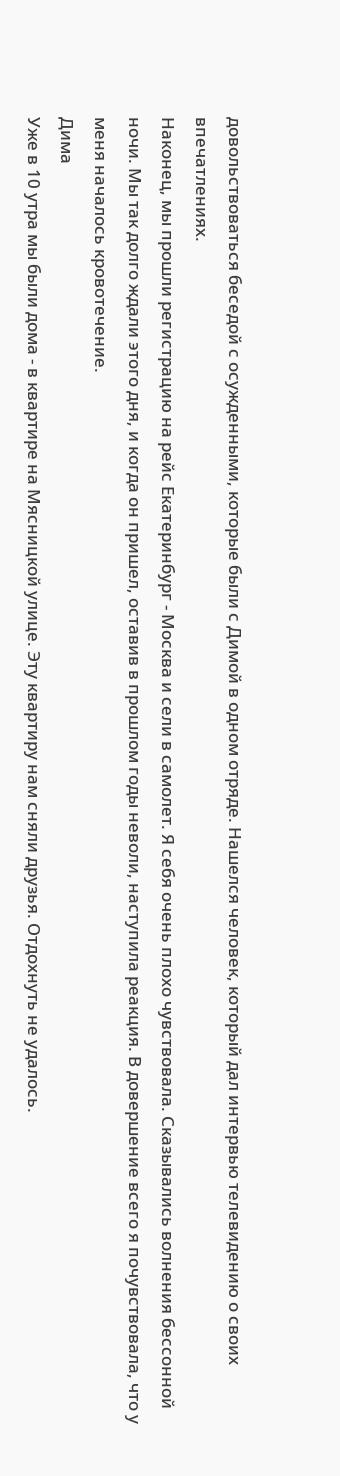довольствоваться беседой с осужденными, которые были с Димой в одном отряде. Нашелся человек, который дал интервью телевидению о своих впечатлениях.
Наконец, мы прошли регистрацию на рейс Екатеринбург - Москва и сели в самолет. Я себя очень плохо чувствовала. Сказывались волнения бессонной ночи. Мы так долго ждали этого дня, и когда он пришел, оставив в прошлом годы неволи, наступила реакция. В довершение всего я почувствовала, что у меня началось кровотечение.
Дима
Уже в 10 утра мы были дома - в квартире на Мясницкой улице. Эту квартиру нам сняли друзья. Отдохнуть не удалось.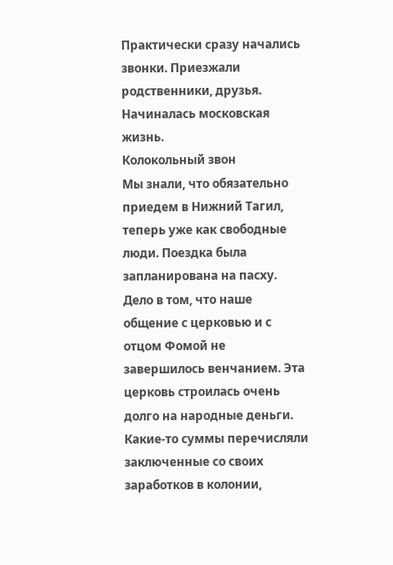Практически сразу начались звонки. Приезжали родственники, друзья. Начиналась московская жизнь.
Колокольный звон
Мы знали, что обязательно приедем в Нижний Тагил, теперь уже как свободные люди. Поездка была запланирована на пасху.
Дело в том, что наше общение с церковью и с отцом Фомой не завершилось венчанием. Эта церковь строилась очень долго на народные деньги. Какие-то суммы перечисляли заключенные со своих заработков в колонии,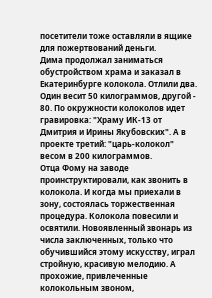посетители тоже оставляли в ящике для пожертвований деньги.
Дима продолжал заниматься обустройством храма и заказал в Екатеринбурге колокола. Отлили два. Один весит 50 килограммов, другой - 80. По окружности колоколов идет гравировка: "Храму ИК-13 от Дмитрия и Ирины Якубовских". А в проекте третий: "царь-колокол" весом в 200 килограммов.
Отца Фому на заводе проинструктировали, как звонить в колокола. И когда мы приехали в зону, состоялась торжественная процедура. Колокола повесили и освятили. Новоявленный звонарь из числа заключенных, только что обучившийся этому искусству, играл стройную, красивую мелодию. А прохожие, привлеченные колокольным звоном,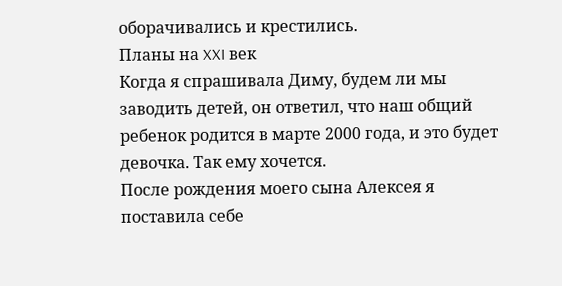оборачивались и крестились.
Планы на XXI век
Когда я спрашивала Диму, будем ли мы заводить детей, он ответил, что наш общий ребенок родится в марте 2000 года, и это будет девочка. Так ему хочется.
После рождения моего сына Алексея я поставила себе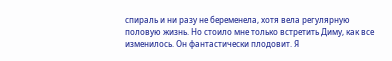спираль и ни разу не беременела, хотя вела регулярную половую жизнь. Но стоило мне только встретить Диму, как все изменилось. Он фантастически плодовит. Я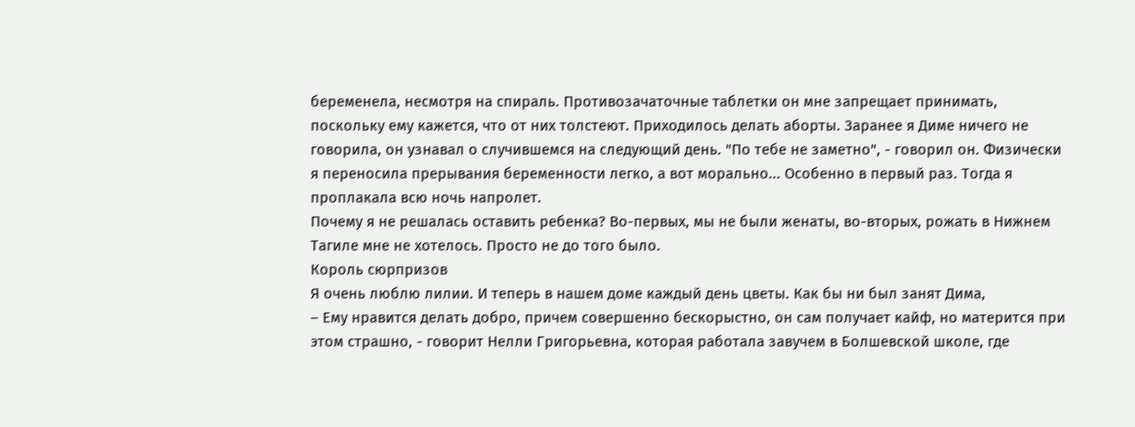беременела, несмотря на спираль. Противозачаточные таблетки он мне запрещает принимать, поскольку ему кажется, что от них толстеют. Приходилось делать аборты. Заранее я Диме ничего не говорила, он узнавал о случившемся на следующий день. "По тебе не заметно", - говорил он. Физически я переносила прерывания беременности легко, а вот морально... Особенно в первый раз. Тогда я проплакала всю ночь напролет.
Почему я не решалась оставить ребенка? Во-первых, мы не были женаты, во-вторых, рожать в Нижнем Тагиле мне не хотелось. Просто не до того было.
Король сюрпризов
Я очень люблю лилии. И теперь в нашем доме каждый день цветы. Как бы ни был занят Дима,
– Ему нравится делать добро, причем совершенно бескорыстно, он сам получает кайф, но матерится при этом страшно, - говорит Нелли Григорьевна, которая работала завучем в Болшевской школе, где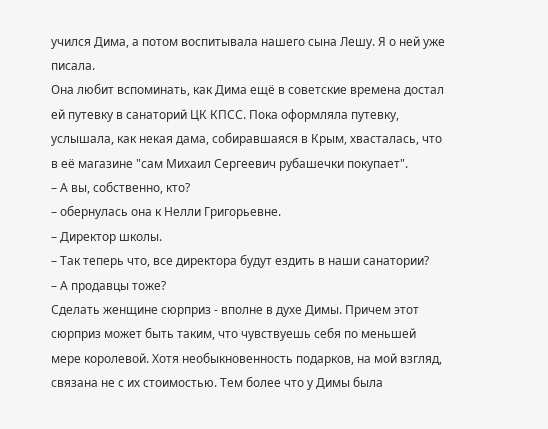учился Дима, а потом воспитывала нашего сына Лешу. Я о ней уже писала.
Она любит вспоминать, как Дима ещё в советские времена достал ей путевку в санаторий ЦК КПСС. Пока оформляла путевку, услышала, как некая дама, собиравшаяся в Крым, хвасталась, что в её магазине "сам Михаил Сергеевич рубашечки покупает".
– А вы, собственно, кто?
– обернулась она к Нелли Григорьевне.
– Директор школы.
– Так теперь что, все директора будут ездить в наши санатории?
– А продавцы тоже?
Сделать женщине сюрприз - вполне в духе Димы. Причем этот сюрприз может быть таким, что чувствуешь себя по меньшей мере королевой. Хотя необыкновенность подарков, на мой взгляд, связана не с их стоимостью. Тем более что у Димы была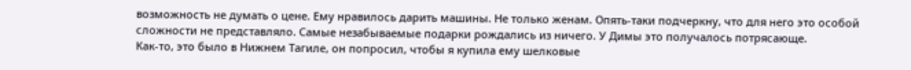возможность не думать о цене. Ему нравилось дарить машины. Не только женам. Опять-таки подчеркну, что для него это особой сложности не представляло. Самые незабываемые подарки рождались из ничего. У Димы это получалось потрясающе.
Как-то, это было в Нижнем Тагиле, он попросил, чтобы я купила ему шелковые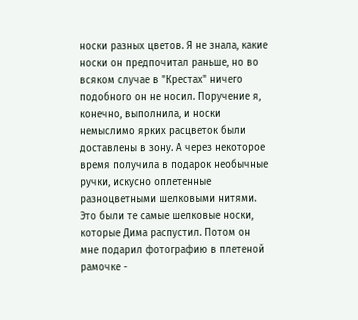носки разных цветов. Я не знала, какие носки он предпочитал раньше, но во всяком случае в "Крестах" ничего подобного он не носил. Поручение я, конечно, выполнила, и носки немыслимо ярких расцветок были доставлены в зону. А через некоторое время получила в подарок необычные ручки, искусно оплетенные разноцветными шелковыми нитями. Это были те самые шелковые носки, которые Дима распустил. Потом он мне подарил фотографию в плетеной рамочке -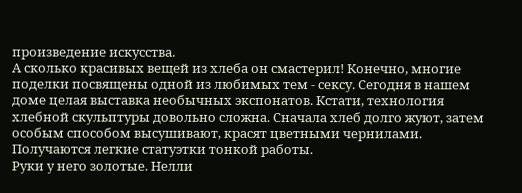произведение искусства.
А сколько красивых вещей из хлеба он смастерил! Конечно, многие поделки посвящены одной из любимых тем - сексу. Сегодня в нашем доме целая выставка необычных экспонатов. Кстати, технология хлебной скульптуры довольно сложна. Сначала хлеб долго жуют, затем особым способом высушивают, красят цветными чернилами. Получаются легкие статуэтки тонкой работы.
Руки у него золотые. Нелли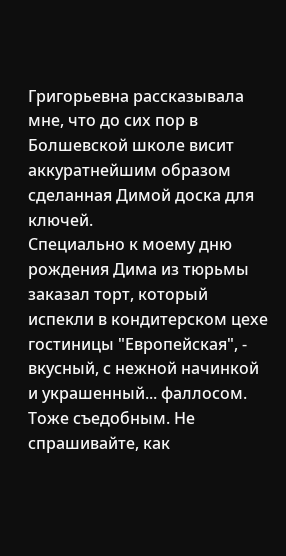Григорьевна рассказывала мне, что до сих пор в Болшевской школе висит аккуратнейшим образом сделанная Димой доска для ключей.
Специально к моему дню рождения Дима из тюрьмы заказал торт, который испекли в кондитерском цехе гостиницы "Европейская", - вкусный, с нежной начинкой и украшенный... фаллосом. Тоже съедобным. Не спрашивайте, как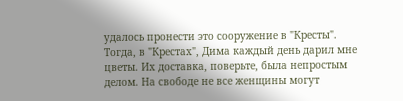удалось пронести это сооружение в "Кресты".
Тогда, в "Крестах", Дима каждый день дарил мне цветы. Их доставка, поверьте, была непростым делом. На свободе не все женщины могут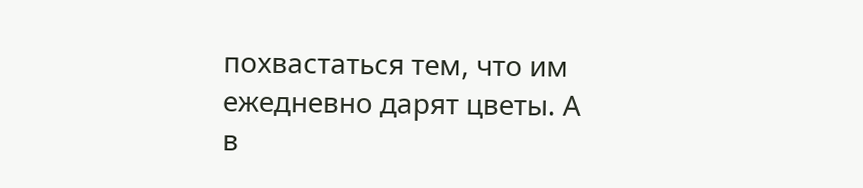похвастаться тем, что им ежедневно дарят цветы. А в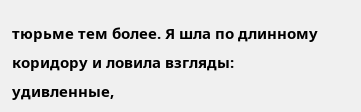тюрьме тем более. Я шла по длинному коридору и ловила взгляды: удивленные,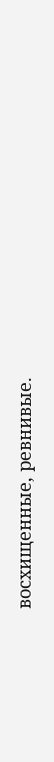восхищенные, ревнивые.